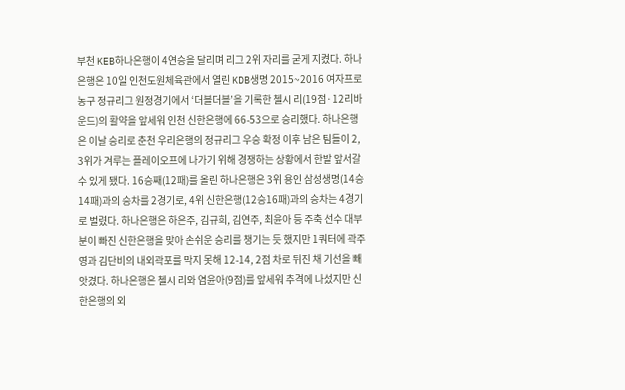부천 KEB하나은행이 4연승을 달리며 리그 2위 자리를 굳게 지켰다. 하나은행은 10일 인천도원체육관에서 열린 KDB생명 2015~2016 여자프로농구 정규리그 원정경기에서 ‘더블더블’을 기록한 첼시 리(19점·12리바운드)의 활약을 앞세워 인천 신한은행에 66-53으로 승리했다. 하나은행은 이날 승리로 춘천 우리은행의 정규리그 우승 확정 이후 남은 팀들이 2, 3위가 겨루는 플레이오프에 나가기 위해 경쟁하는 상황에서 한발 앞서갈 수 있게 됐다. 16승째(12패)를 올린 하나은행은 3위 용인 삼성생명(14승14패)과의 승차를 2경기로, 4위 신한은행(12승16패)과의 승차는 4경기로 벌렸다. 하나은행은 하은주, 김규희, 김연주, 최윤아 등 주축 선수 대부분이 빠진 신한은행을 맞아 손쉬운 승리를 챙기는 듯 했지만 1쿼터에 곽주영과 김단비의 내외곽포를 막지 못해 12-14, 2점 차로 뒤진 채 기선을 빼앗겼다. 하나은행은 첼시 리와 염윤아(9점)를 앞세워 추격에 나섰지만 신한은행의 외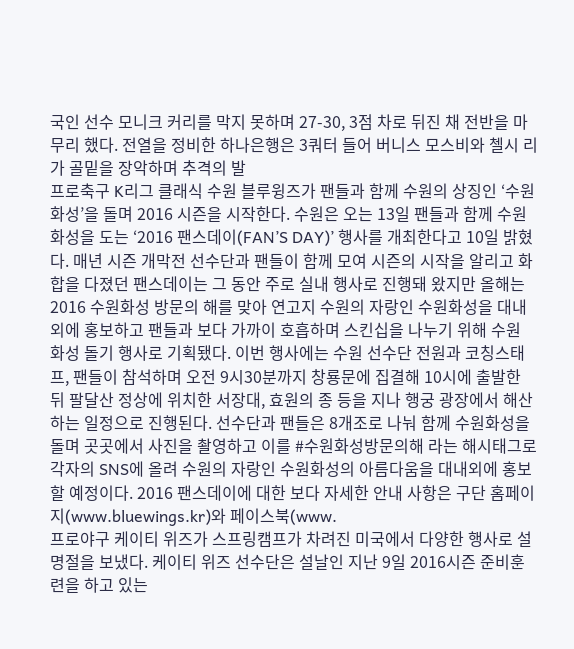국인 선수 모니크 커리를 막지 못하며 27-30, 3점 차로 뒤진 채 전반을 마무리 했다. 전열을 정비한 하나은행은 3쿼터 들어 버니스 모스비와 첼시 리가 골밑을 장악하며 추격의 발
프로축구 K리그 클래식 수원 블루윙즈가 팬들과 함께 수원의 상징인 ‘수원화성’을 돌며 2016 시즌을 시작한다. 수원은 오는 13일 팬들과 함께 수원화성을 도는 ‘2016 팬스데이(FAN’S DAY)’ 행사를 개최한다고 10일 밝혔다. 매년 시즌 개막전 선수단과 팬들이 함께 모여 시즌의 시작을 알리고 화합을 다졌던 팬스데이는 그 동안 주로 실내 행사로 진행돼 왔지만 올해는 2016 수원화성 방문의 해를 맞아 연고지 수원의 자랑인 수원화성을 대내외에 홍보하고 팬들과 보다 가까이 호흡하며 스킨십을 나누기 위해 수원 화성 돌기 행사로 기획됐다. 이번 행사에는 수원 선수단 전원과 코칭스태프, 팬들이 참석하며 오전 9시30분까지 창룡문에 집결해 10시에 출발한 뒤 팔달산 정상에 위치한 서장대, 효원의 종 등을 지나 행궁 광장에서 해산하는 일정으로 진행된다. 선수단과 팬들은 8개조로 나눠 함께 수원화성을 돌며 곳곳에서 사진을 촬영하고 이를 #수원화성방문의해 라는 해시태그로 각자의 SNS에 올려 수원의 자랑인 수원화성의 아름다움을 대내외에 홍보할 예정이다. 2016 팬스데이에 대한 보다 자세한 안내 사항은 구단 홈페이지(www.bluewings.kr)와 페이스북(www.
프로야구 케이티 위즈가 스프링캠프가 차려진 미국에서 다양한 행사로 설 명절을 보냈다. 케이티 위즈 선수단은 설날인 지난 9일 2016시즌 준비훈련을 하고 있는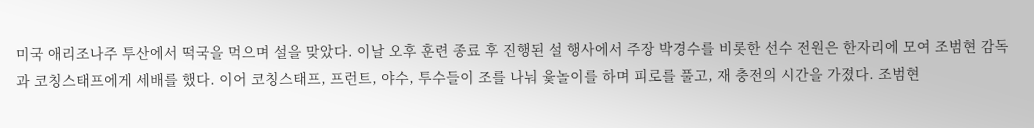미국 애리조나주 투산에서 떡국을 먹으며 설을 맞았다. 이날 오후 훈련 종료 후 진행된 설 행사에서 주장 박경수를 비롯한 선수 전원은 한자리에 모여 조범현 감독과 코칭스태프에게 세배를 했다. 이어 코칭스태프, 프런트, 야수, 투수들이 조를 나눠 윷놀이를 하며 피로를 풀고, 재 충전의 시간을 가졌다. 조범현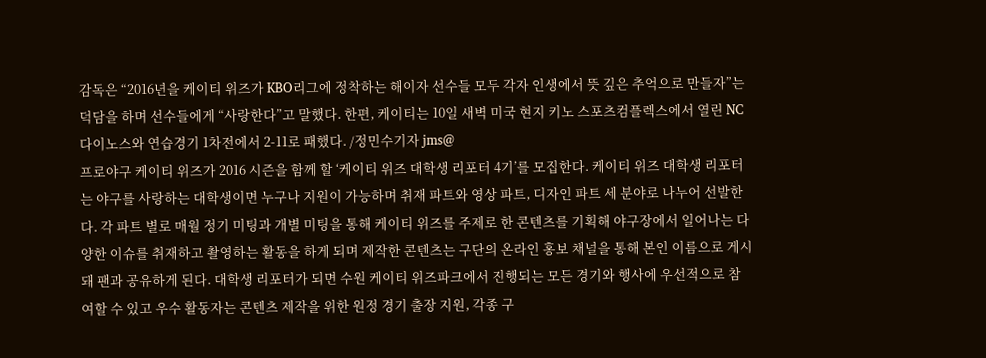감독은 “2016년을 케이티 위즈가 KBO리그에 정착하는 해이자 선수들 모두 각자 인생에서 뜻 깊은 추억으로 만들자”는 덕담을 하며 선수들에게 “사랑한다”고 말했다. 한편, 케이티는 10일 새벽 미국 현지 키노 스포츠컴플렉스에서 열린 NC 다이노스와 연습경기 1차전에서 2-11로 패했다. /정민수기자 jms@
프로야구 케이티 위즈가 2016 시즌을 함께 할 ‘케이티 위즈 대학생 리포터 4기’를 모집한다. 케이티 위즈 대학생 리포터는 야구를 사랑하는 대학생이면 누구나 지원이 가능하며 취재 파트와 영상 파트, 디자인 파트 세 분야로 나누어 선발한다. 각 파트 별로 매월 정기 미팅과 개별 미팅을 통해 케이티 위즈를 주제로 한 콘텐츠를 기획해 야구장에서 일어나는 다양한 이슈를 취재하고 촬영하는 활동을 하게 되며 제작한 콘텐츠는 구단의 온라인 홍보 채널을 통해 본인 이름으로 게시돼 팬과 공유하게 된다. 대학생 리포터가 되면 수원 케이티 위즈파크에서 진행되는 모든 경기와 행사에 우선적으로 참여할 수 있고 우수 활동자는 콘텐츠 제작을 위한 원정 경기 출장 지원, 각종 구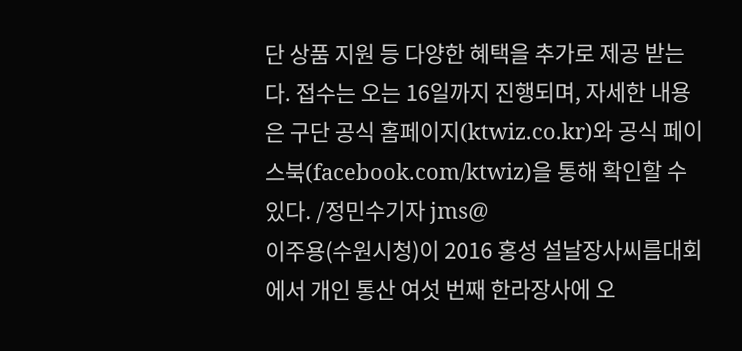단 상품 지원 등 다양한 혜택을 추가로 제공 받는다. 접수는 오는 16일까지 진행되며, 자세한 내용은 구단 공식 홈페이지(ktwiz.co.kr)와 공식 페이스북(facebook.com/ktwiz)을 통해 확인할 수 있다. /정민수기자 jms@
이주용(수원시청)이 2016 홍성 설날장사씨름대회에서 개인 통산 여섯 번째 한라장사에 오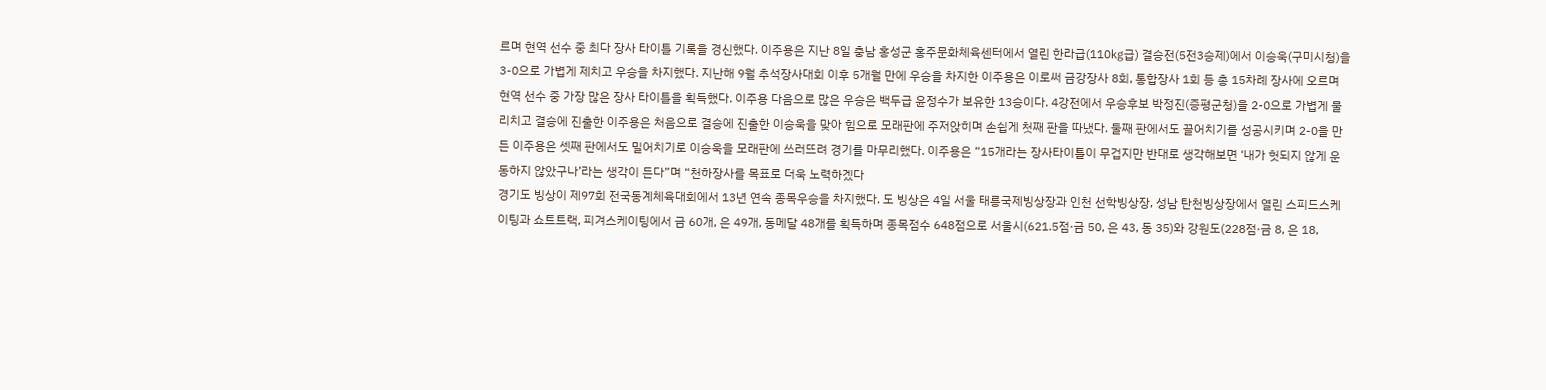르며 현역 선수 중 최다 장사 타이틀 기록을 경신했다. 이주용은 지난 8일 충남 홍성군 홍주문화체육센터에서 열린 한라급(110㎏급) 결승전(5전3승제)에서 이승욱(구미시청)을 3-0으로 가볍게 제치고 우승을 차지했다. 지난해 9월 추석장사대회 이후 5개월 만에 우승을 차지한 이주용은 이로써 금강장사 8회, 통합장사 1회 등 총 15차례 장사에 오르며 현역 선수 중 가장 많은 장사 타이틀을 획득했다. 이주용 다음으로 많은 우승은 백두급 윤정수가 보유한 13승이다. 4강전에서 우승후보 박정진(증평군청)을 2-0으로 가볍게 물리치고 결승에 진출한 이주용은 처음으로 결승에 진출한 이승욱을 맞아 힘으로 모래판에 주저앉히며 손쉽게 첫째 판을 따냈다. 둘째 판에서도 끌어치기를 성공시키며 2-0을 만든 이주용은 셋째 판에서도 밀어치기로 이승욱을 모래판에 쓰러뜨려 경기를 마무리했다. 이주용은 “15개라는 장사타이틀이 무겁지만 반대로 생각해보면 ‘내가 헛되지 않게 운동하지 않았구나’라는 생각이 든다”며 “천하장사를 목표로 더욱 노력하겠다
경기도 빙상이 제97회 전국동계체육대회에서 13년 연속 종목우승을 차지했다. 도 빙상은 4일 서울 태릉국제빙상장과 인천 선학빙상장, 성남 탄천빙상장에서 열린 스피드스케이팅과 쇼트트랙, 피겨스케이팅에서 금 60개, 은 49개, 동메달 48개를 획득하며 종목점수 648점으로 서울시(621.5점·금 50, 은 43, 동 35)와 강원도(228점·금 8, 은 18,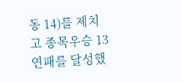동 14)를 제치고 종목우승 13연패를 달성했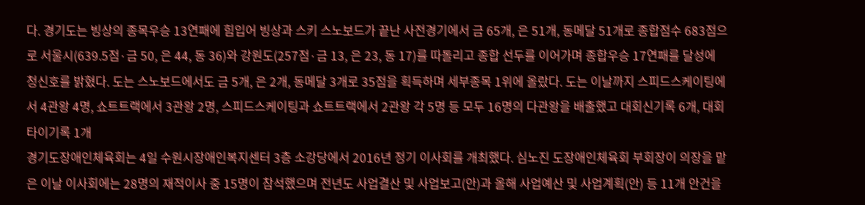다. 경기도는 빙상의 종목우승 13연패에 힘입어 빙상과 스키 스노보드가 끝난 사전경기에서 금 65개, 은 51개, 동메달 51개로 종합점수 683점으로 서울시(639.5점·금 50, 은 44, 동 36)와 강원도(257점·금 13, 은 23, 동 17)를 따돌리고 종합 선두를 이어가며 종합우승 17연패를 달성에 청신호를 밝혔다. 도는 스노보드에서도 금 5개, 은 2개, 동메달 3개로 35점을 획득하며 세부종목 1위에 올랐다. 도는 이날까지 스피드스케이팅에서 4관왕 4명, 쇼트트랙에서 3관왕 2명, 스피드스케이팅과 쇼트트랙에서 2관왕 각 5명 등 모두 16명의 다관왕을 배출했고 대회신기록 6개, 대회타이기록 1개
경기도장애인체육회는 4일 수원시장애인복지센터 3층 소강당에서 2016년 정기 이사회를 개최했다. 심노진 도장애인체육회 부회장이 의장을 맡은 이날 이사회에는 28명의 재적이사 중 15명이 참석했으며 전년도 사업결산 및 사업보고(안)과 올해 사업예산 및 사업계획(안) 등 11개 안건을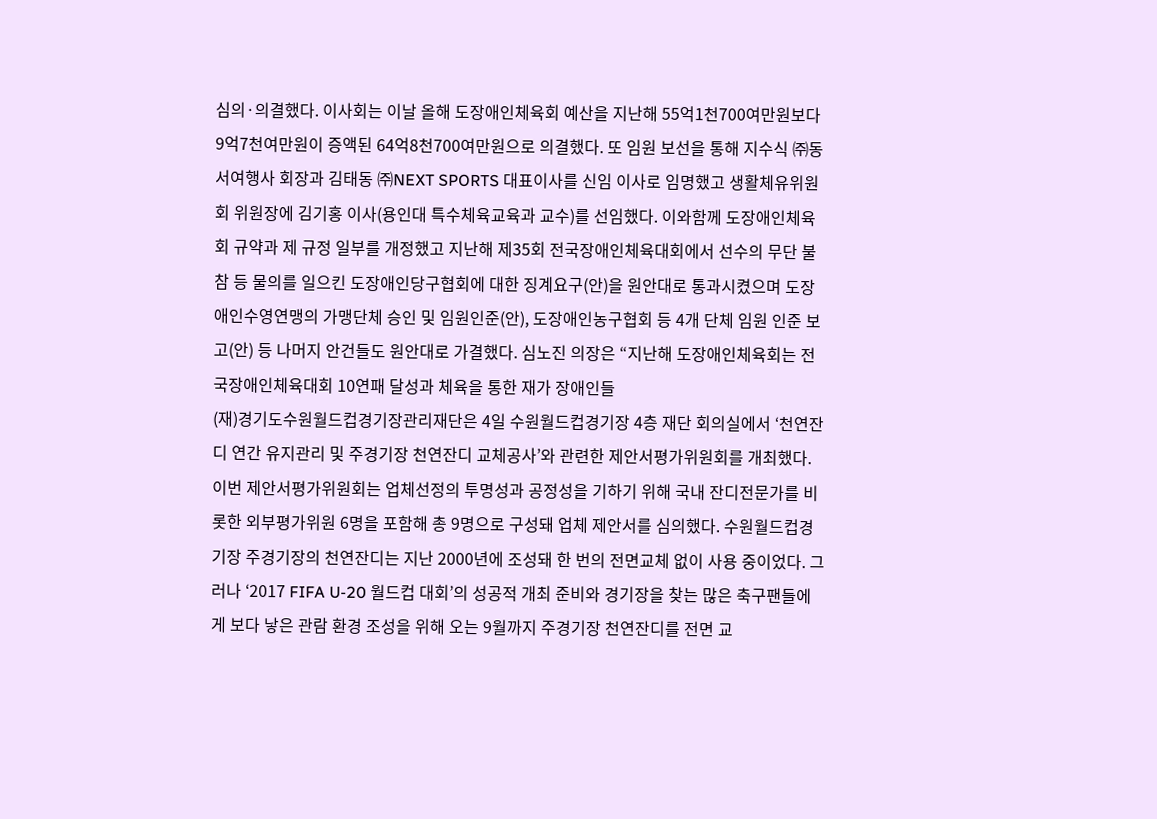심의·의결했다. 이사회는 이날 올해 도장애인체육회 예산을 지난해 55억1천700여만원보다 9억7천여만원이 증액된 64억8천700여만원으로 의결했다. 또 임원 보선을 통해 지수식 ㈜동서여행사 회장과 김태동 ㈜NEXT SPORTS 대표이사를 신임 이사로 임명했고 생활체유위원회 위원장에 김기홍 이사(용인대 특수체육교육과 교수)를 선임했다. 이와함께 도장애인체육회 규약과 제 규정 일부를 개정했고 지난해 제35회 전국장애인체육대회에서 선수의 무단 불참 등 물의를 일으킨 도장애인당구협회에 대한 징계요구(안)을 원안대로 통과시켰으며 도장애인수영연맹의 가맹단체 승인 및 임원인준(안), 도장애인농구협회 등 4개 단체 임원 인준 보고(안) 등 나머지 안건들도 원안대로 가결했다. 심노진 의장은 “지난해 도장애인체육회는 전국장애인체육대회 10연패 달성과 체육을 통한 재가 장애인들
(재)경기도수원월드컵경기장관리재단은 4일 수원월드컵경기장 4층 재단 회의실에서 ‘천연잔디 연간 유지관리 및 주경기장 천연잔디 교체공사’와 관련한 제안서평가위원회를 개최했다. 이번 제안서평가위원회는 업체선정의 투명성과 공정성을 기하기 위해 국내 잔디전문가를 비롯한 외부평가위원 6명을 포함해 총 9명으로 구성돼 업체 제안서를 심의했다. 수원월드컵경기장 주경기장의 천연잔디는 지난 2000년에 조성돼 한 번의 전면교체 없이 사용 중이었다. 그러나 ‘2017 FIFA U-20 월드컵 대회’의 성공적 개최 준비와 경기장을 찾는 많은 축구팬들에게 보다 낳은 관람 환경 조성을 위해 오는 9월까지 주경기장 천연잔디를 전면 교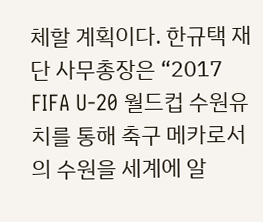체할 계획이다. 한규택 재단 사무총장은 “2017 FIFA U-20 월드컵 수원유치를 통해 축구 메카로서의 수원을 세계에 알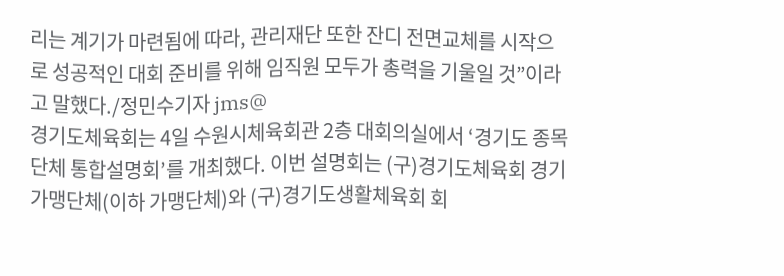리는 계기가 마련됨에 따라, 관리재단 또한 잔디 전면교체를 시작으로 성공적인 대회 준비를 위해 임직원 모두가 총력을 기울일 것”이라고 말했다./정민수기자 jms@
경기도체육회는 4일 수원시체육회관 2층 대회의실에서 ‘경기도 종목단체 통합설명회’를 개최했다. 이번 설명회는 (구)경기도체육회 경기가맹단체(이하 가맹단체)와 (구)경기도생활체육회 회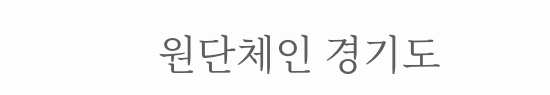원단체인 경기도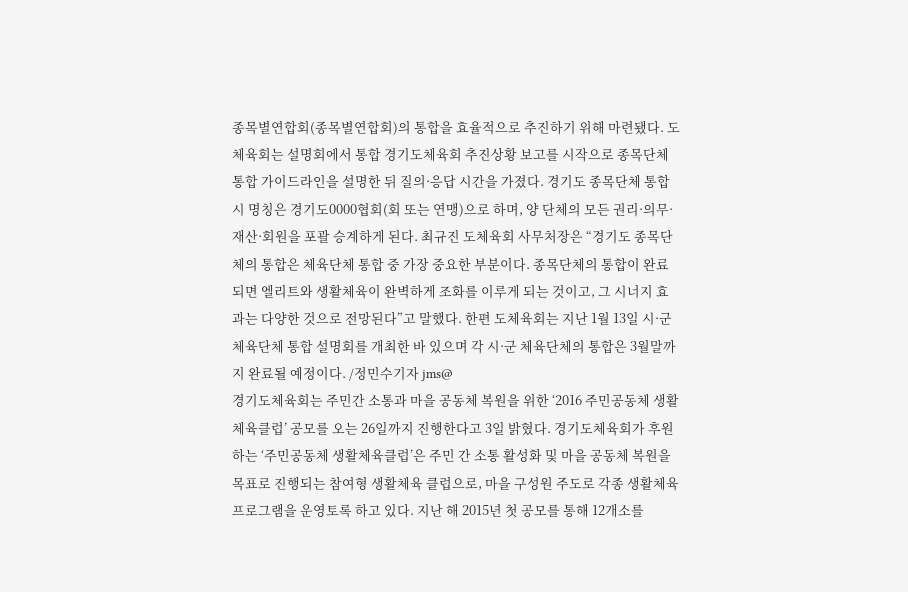종목별연합회(종목별연합회)의 통합을 효율적으로 추진하기 위해 마련됐다. 도체육회는 설명회에서 통합 경기도체육회 추진상황 보고를 시작으로 종목단체 통합 가이드라인을 설명한 뒤 질의·응답 시간을 가졌다. 경기도 종목단체 통합 시 명칭은 경기도0000협회(회 또는 연맹)으로 하며, 양 단체의 모든 권리·의무·재산·회원을 포괄 승계하게 된다. 최규진 도체육회 사무처장은 “경기도 종목단체의 통합은 체육단체 통합 중 가장 중요한 부분이다. 종목단체의 통합이 완료되면 엘리트와 생활체육이 완벽하게 조화를 이루게 되는 것이고, 그 시너지 효과는 다양한 것으로 전망된다”고 말했다. 한편 도체육회는 지난 1월 13일 시·군 체육단체 통합 설명회를 개최한 바 있으며 각 시·군 체육단체의 통합은 3월말까지 완료될 예정이다. /정민수기자 jms@
경기도체육회는 주민간 소통과 마을 공동체 복원을 위한 ‘2016 주민공동체 생활체육클럽’ 공모를 오는 26일까지 진행한다고 3일 밝혔다. 경기도체육회가 후원하는 ‘주민공동체 생활체육클럽’은 주민 간 소통 활성화 및 마을 공동체 복원을 목표로 진행되는 참여형 생활체육 클럽으로, 마을 구성원 주도로 각종 생활체육 프로그램을 운영토록 하고 있다. 지난 해 2015년 첫 공모를 통해 12개소를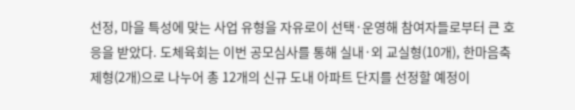선정, 마을 특성에 맞는 사업 유형을 자유로이 선택·운영해 참여자들로부터 큰 호응을 받았다. 도체육회는 이번 공모심사를 통해 실내·외 교실형(10개), 한마음축제형(2개)으로 나누어 총 12개의 신규 도내 아파트 단지를 선정할 예정이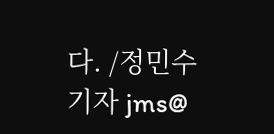다. /정민수기자 jms@